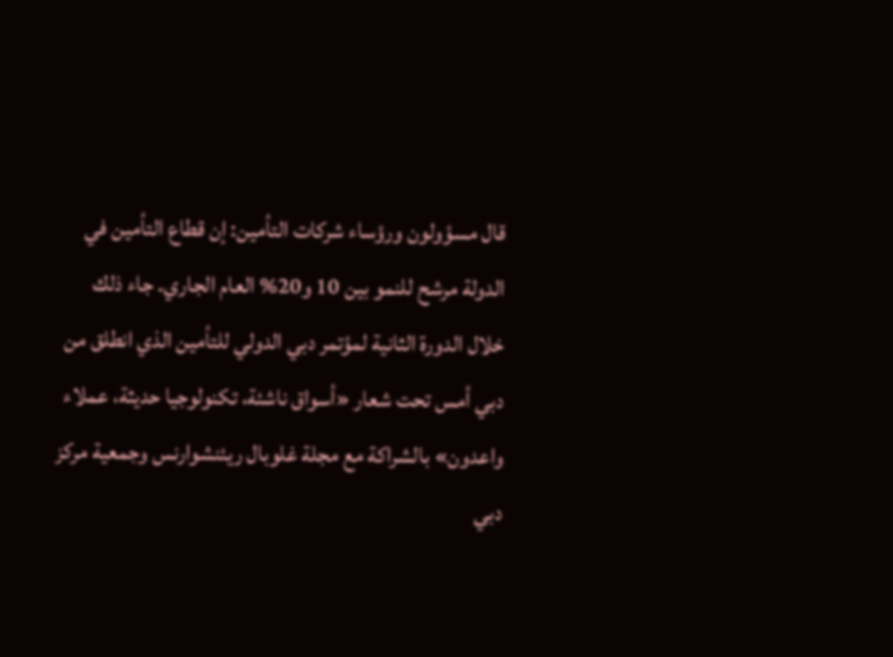قال مسؤولون ورؤساء شركات التأمين: إن قطاع التأمين في الدولة مرشح للنمو بين 10 و20% العام الجاري. جاء ذلك خلال الدورة الثانية لمؤتمر دبي الدولي للتأمين الذي انطلق من دبي أمس تحت شعار «أسواق ناشئة، تكنولوجيا حديثة، عملاء واعدون» بالشراكة مع مجلة غلوبال ريئنشوارنس وجمعية مركز دبي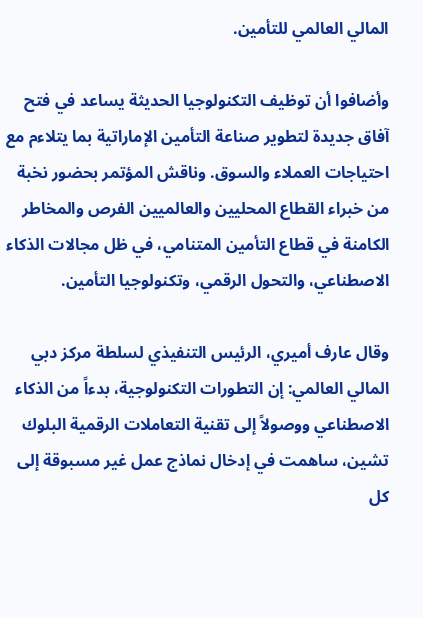المالي العالمي للتأمين.

وأضافوا أن توظيف التكنولوجيا الحديثة يساعد في فتح آفاق جديدة لتطوير صناعة التأمين الإماراتية بما يتلاءم مع احتياجات العملاء والسوق. وناقش المؤتمر بحضور نخبة من خبراء القطاع المحليين والعالميين الفرص والمخاطر الكامنة في قطاع التأمين المتنامي، في ظل مجالات الذكاء الاصطناعي، والتحول الرقمي، وتكنولوجيا التأمين.

وقال عارف أميري، الرئيس التنفيذي لسلطة مركز دبي المالي العالمي: إن التطورات التكنولوجية، بدءاً من الذكاء الاصطناعي ووصولاً إلى تقنية التعاملات الرقمية البلوك تشين، ساهمت في إدخال نماذج عمل غير مسبوقة إلى كل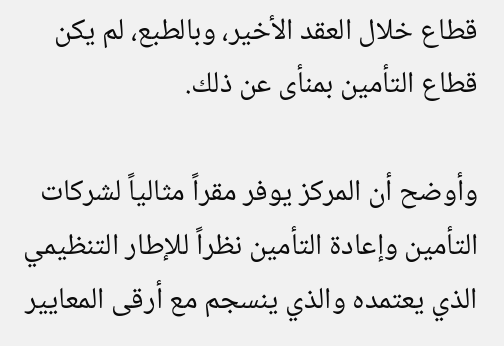قطاع خلال العقد الأخير، وبالطبع، لم يكن قطاع التأمين بمنأى عن ذلك.

وأوضح أن المركز يوفر مقراً مثالياً لشركات التأمين وإعادة التأمين نظراً للإطار التنظيمي الذي يعتمده والذي ينسجم مع أرقى المعايير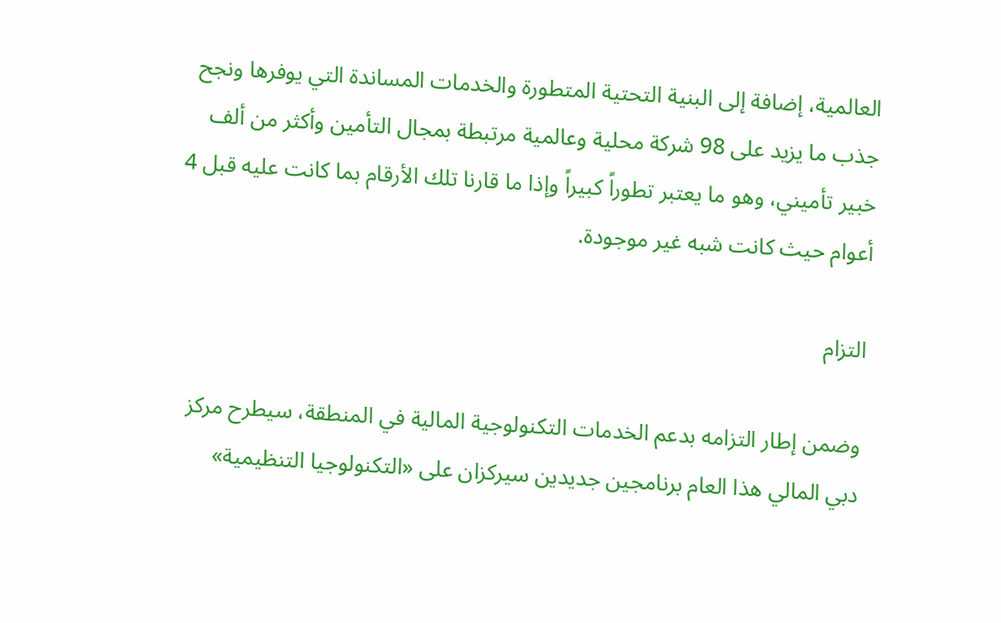العالمية، إضافة إلى البنية التحتية المتطورة والخدمات المساندة التي يوفرها ونجح جذب ما يزيد على 98 شركة محلية وعالمية مرتبطة بمجال التأمين وأكثر من ألف خبير تأميني، وهو ما يعتبر تطوراً كبيراً وإذا ما قارنا تلك الأرقام بما كانت عليه قبل 4 أعوام حيث كانت شبه غير موجودة.

التزام

وضمن إطار التزامه بدعم الخدمات التكنولوجية المالية في المنطقة، سيطرح مركز دبي المالي هذا العام برنامجين جديدين سيركزان على «التكنولوجيا التنظيمية»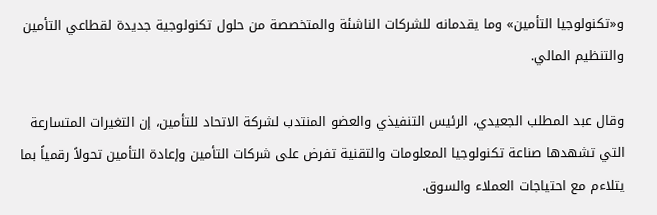و«تكنولوجيا التأمين» وما يقدمانه للشركات الناشئة والمتخصصة من حلول تكنولوجية جديدة لقطاعي التأمين والتنظيم المالي.

وقال عبد المطلب الجعيدي، الرئيس التنفيذي والعضو المنتدب لشركة الاتحاد للتأمين، إن التغيرات المتسارعة التي تشهدها صناعة تكنولوجيا المعلومات والتقنية تفرض على شركات التأمين وإعادة التأمين تحولاً رقمياً بما يتلاءم مع احتياجات العملاء والسوق.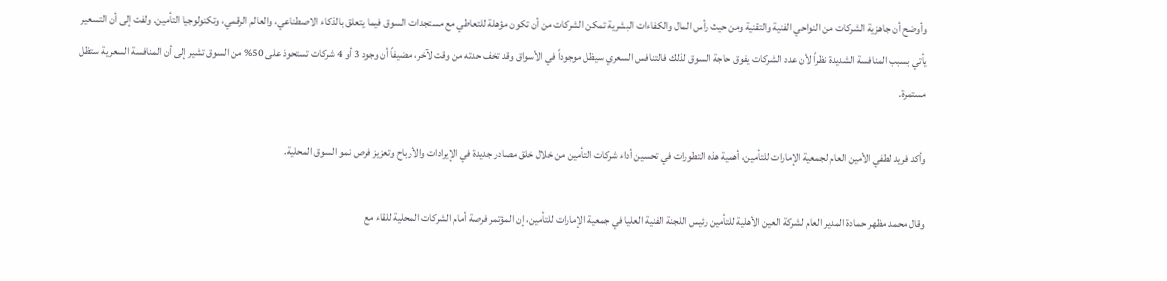وأوضح أن جاهزية الشركات من النواحي الفنية والتقنية ومن حيث رأس المال والكفاءات البشرية تمكن الشركات من أن تكون مؤهلة للتعاطي مع مستجدات السوق فيما يتعلق بالذكاء الاصطناعي، والعالم الرقمي، وتكنولوجيا التأمين. ولفت إلى أن التسعير يأتي بسبب المنافسة الشديدة نظراً لأن عدد الشركات يفوق حاجة السوق لذلك فالتنافس السعري سيظل موجوداً في الأسواق وقد تخف حدته من وقت لآخر، مضيفاً أن وجود 3 أو 4 شركات تستحوذ على 50% من السوق تشير إلى أن المنافسة السعرية ستظل مستمرة.

وأكد فريد لطفي الأمين العام لجمعية الإمارات للتأمين، أهمية هذه التطورات في تحسين أداء شركات التأمين من خلال خلق مصادر جديدة في الإيرادات والأرباح وتعزيز فرص نمو السوق المحلية.

وقال محمد مظهر حمادة المدير العام لشركة العين الأهلية للتأمين رئيس اللجنة الفنية العليا في جمعية الإمارات للتأمين، إن المؤتمر فرصة أمام الشركات المحلية للقاء مع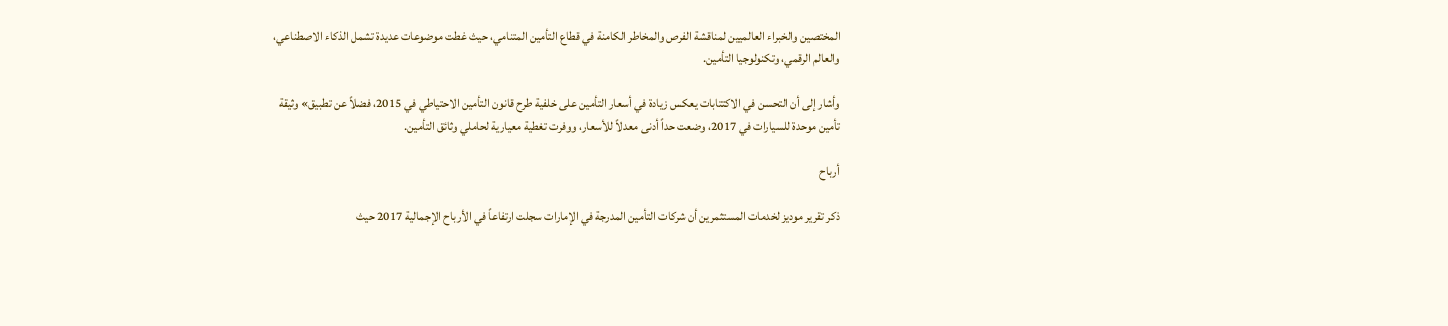المختصين والخبراء العالميين لمناقشة الفرص والمخاطر الكامنة في قطاع التأمين المتنامي، حيث غطت موضوعات عديدة تشمل الذكاء الاصطناعي، والعالم الرقمي، وتكنولوجيا التأمين.

وأشار إلى أن التحسن في الاكتتابات يعكس زيادة في أسعار التأمين على خلفية طرح قانون التأمين الاحتياطي في 2015، فضلاً عن تطبيق» وثيقة تأمين موحدة للسيارات في 2017، وضعت حداً أدنى معدلاً للأسعار، ووفرت تغطية معيارية لحاملي وثائق التأمين.

أرباح

ذكر تقرير موديز لخدمات المستثمرين أن شركات التأمين المدرجة في الإمارات سجلت ارتفاعاً في الأرباح الإجمالية 2017 حيث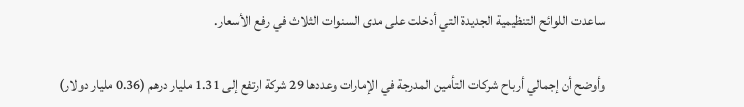ساعدت اللوائح التنظيمية الجديدة التي أدخلت على مدى السنوات الثلاث في رفع الأسعار.

وأوضح أن إجمالي أرباح شركات التأمين المدرجة في الإمارات وعددها 29 شركة ارتفع إلى 1.31 مليار درهم (0.36 مليار دولار)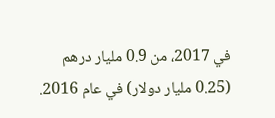في 2017، من 0.9 مليار درهم (0.25 مليار دولار) في عام 2016.